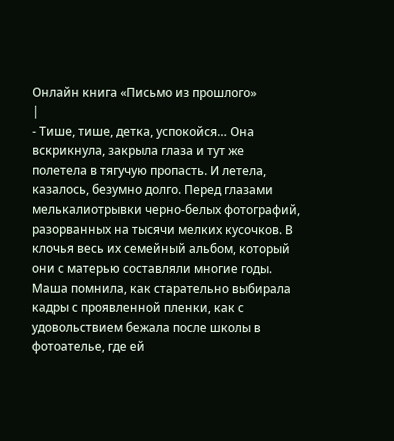Онлайн книга «Письмо из прошлого»
|
- Тише, тише, детка, успокойся… Она вскрикнула, закрыла глаза и тут же полетела в тягучую пропасть. И летела, казалось, безумно долго. Перед глазами мелькалиотрывки черно-белых фотографий, разорванных на тысячи мелких кусочков. В клочья весь их семейный альбом, который они с матерью составляли многие годы. Маша помнила, как старательно выбирала кадры с проявленной пленки, как с удовольствием бежала после школы в фотоателье, где ей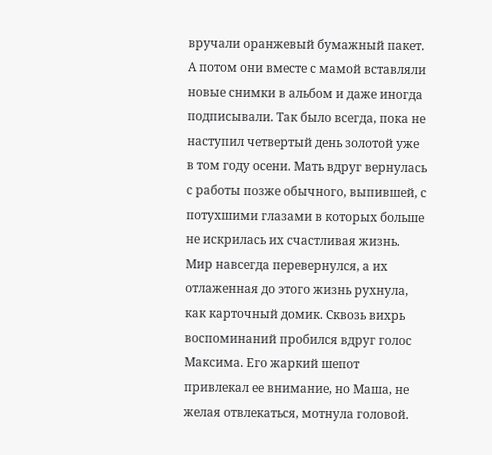вручали оранжевый бумажный пакет. А потом они вместе с мамой вставляли новые снимки в альбом и даже иногда подписывали. Так было всегда, пока не наступил четвертый день золотой уже в том году осени. Мать вдруг вернулась с работы позже обычного, выпившей, с потухшими глазами в которых больше не искрилась их счастливая жизнь. Мир навсегда перевернулся, а их отлаженная до этого жизнь рухнула, как карточный домик. Сквозь вихрь воспоминаний пробился вдруг голос Максима. Его жаркий шепот привлекал ее внимание, но Маша, не желая отвлекаться, мотнула головой.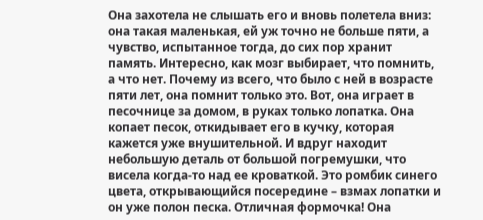Она захотела не слышать его и вновь полетела вниз: она такая маленькая, ей уж точно не больше пяти, а чувство, испытанное тогда, до сих пор хранит память. Интересно, как мозг выбирает, что помнить, а что нет. Почему из всего, что было с ней в возрасте пяти лет, она помнит только это. Вот, она играет в песочнице за домом, в руках только лопатка. Она копает песок, откидывает его в кучку, которая кажется уже внушительной. И вдруг находит небольшую деталь от большой погремушки, что висела когда-то над ее кроваткой. Это ромбик синего цвета, открывающийся посередине – взмах лопатки и он уже полон песка. Отличная формочка! Она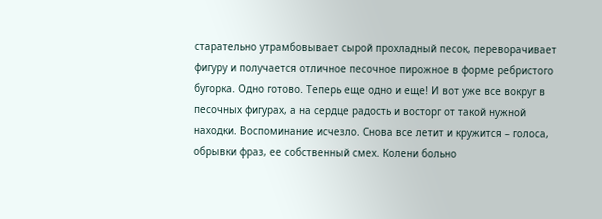старательно утрамбовывает сырой прохладный песок, переворачивает фигуру и получается отличное песочное пирожное в форме ребристого бугорка. Одно готово. Теперь еще одно и еще! И вот уже все вокруг в песочных фигурах, а на сердце радость и восторг от такой нужной находки. Воспоминание исчезло. Снова все летит и кружится – голоса, обрывки фраз, ее собственный смех. Колени больно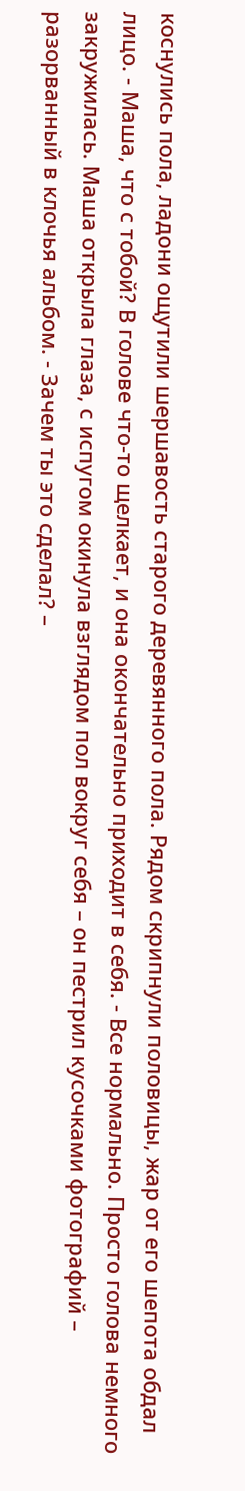коснулись пола, ладони ощутили шершавость старого деревянного пола. Рядом скрипнули половицы, жар от его шепота обдал лицо. - Маша, что с тобой? В голове что-то щелкает, и она окончательно приходит в себя. - Все нормально. Просто голова немного закружилась. Маша открыла глаза, с испугом окинула взглядом пол вокруг себя – он пестрил кусочками фотографий – разорванный в клочья альбом. - Зачем ты это сделал? –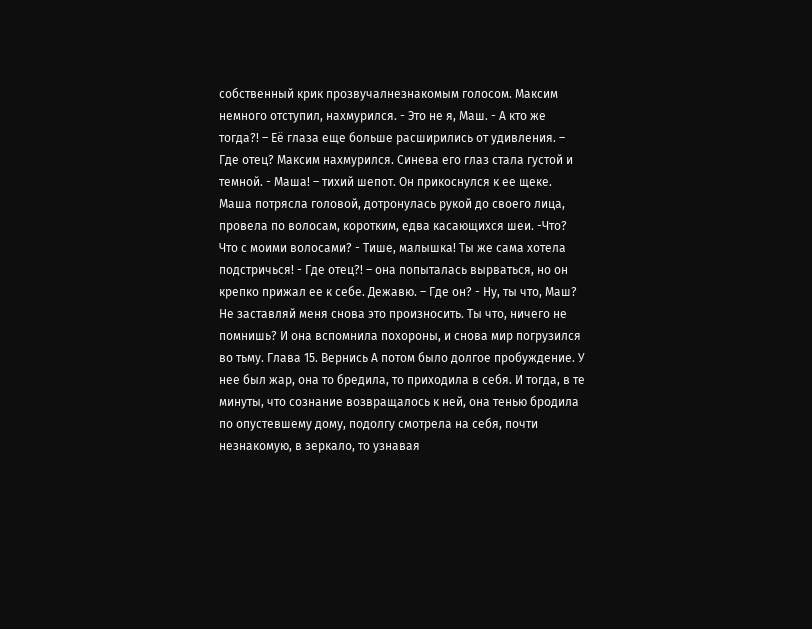собственный крик прозвучалнезнакомым голосом. Максим немного отступил, нахмурился. - Это не я, Маш. - А кто же тогда?! – Её глаза еще больше расширились от удивления. – Где отец? Максим нахмурился. Синева его глаз стала густой и темной. - Маша! – тихий шепот. Он прикоснулся к ее щеке. Маша потрясла головой, дотронулась рукой до своего лица, провела по волосам, коротким, едва касающихся шеи. -Что? Что с моими волосами? - Тише, малышка! Ты же сама хотела подстричься! - Где отец?! – она попыталась вырваться, но он крепко прижал ее к себе. Дежавю. – Где он? - Ну, ты что, Маш? Не заставляй меня снова это произносить. Ты что, ничего не помнишь? И она вспомнила похороны, и снова мир погрузился во тьму. Глава 15. Вернись А потом было долгое пробуждение. У нее был жар, она то бредила, то приходила в себя. И тогда, в те минуты, что сознание возвращалось к ней, она тенью бродила по опустевшему дому, подолгу смотрела на себя, почти незнакомую, в зеркало, то узнавая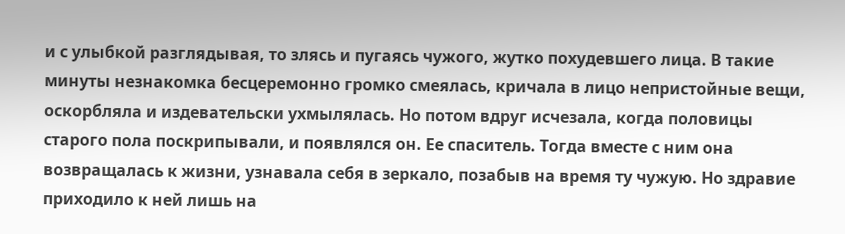и с улыбкой разглядывая, то злясь и пугаясь чужого, жутко похудевшего лица. В такие минуты незнакомка бесцеремонно громко смеялась, кричала в лицо непристойные вещи, оскорбляла и издевательски ухмылялась. Но потом вдруг исчезала, когда половицы старого пола поскрипывали, и появлялся он. Ее спаситель. Тогда вместе с ним она возвращалась к жизни, узнавала себя в зеркало, позабыв на время ту чужую. Но здравие приходило к ней лишь на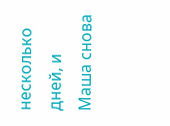несколько дней, и Маша снова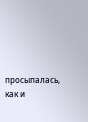просыпалась, как и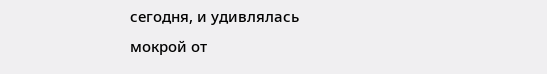сегодня, и удивлялась мокрой от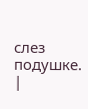слез подушке. |